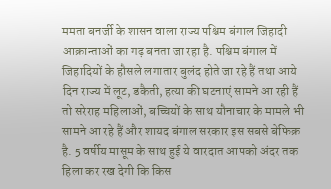ममता बनर्जी के शासन वाला राज्य पश्चिम बंगाल जिहादी आक्रान्ताओं का गढ़ बनता जा रहा है. पश्चिम बंगाल में जिहादियों के हौसले लगातार बुलंद होते जा रहे हैं तथा आये दिन राज्य में लूट, डकैती, हत्या की घटनाएं सामने आ रही हैं तो सरेराह महिलाओं, बच्चियों के साथ यौनाचार के मामले भी सामने आ रहे हैं और शायद बंगाल सरकार इस सबसे बेफिक्र है. 5 वर्षीय मासूम के साथ हुई ये वारदात आपको अंदर तक हिला कर रख देगी कि किस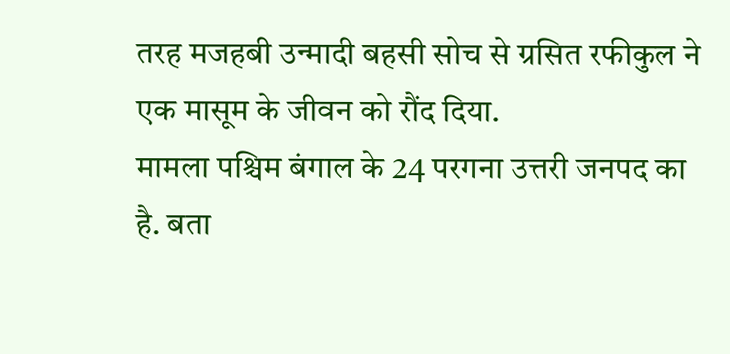तरह मजहबी उन्मादी बहसी सोच से ग्रसित रफीकुल ने एक मासूम के जीवन को रौंद दिया.
मामला पश्चिम बंगाल के 24 परगना उत्तरी जनपद का है. बता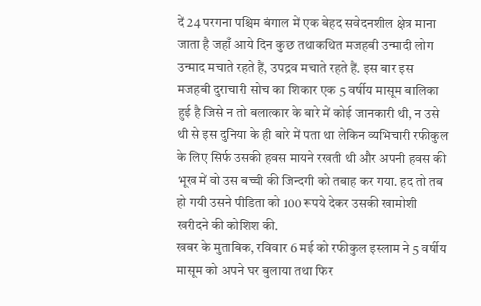दें 24 परगना पश्चिम बंगाल में एक बेहद सवेदनशील क्षेत्र माना जाता है जहाँ आये दिन कुछ तथाकथित मजहबी उन्मादी लोग उन्माद मचाते रहते हैं, उपद्रव मचाते रहते हैं. इस बार इस मजहबी दुराचारी सोच का शिकार एक 5 वर्षीय मासूम बालिका हुई है जिसे न तो बलात्कार के बारे में कोई जानकारी थी, न उसे थी से इस दुनिया के ही बारे में पता था लेकिन व्यभिचारी रफीकुल के लिए सिर्फ उसकी हवस मायने रखती थी और अपनी हवस की भूख में वो उस बच्ची की जिन्दगी को तबाह कर गया. हद तो तब हो गयी उसने पीडिता को 100 रूपये देकर उसकी खामोशी खरीदने की कोशिश की.
खबर के मुताबिक, रविवार 6 मई को रफीकुल इस्लाम ने 5 वर्षीय मासूम को अपने घर बुलाया तथा फिर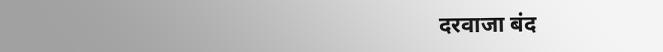दरवाजा बंद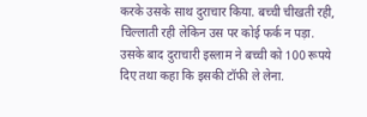करके उसके साथ दुराचार किया. बच्ची चीखती रही, चिल्लाती रही लेकिन उस पर कोई फर्क न पड़ा. उसके बाद दुराचारी इस्लाम ने बच्ची को 100 रूपये दिए तथा कहा कि इसकी टॉफी ले लेना.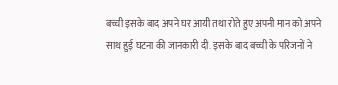बच्ची इसके बाद अपने घर आयी तथा रोते हुए अपनी मान को अपने साथ हुई घटना की जानकारी दी. इसके बाद बच्ची के परिजनों ने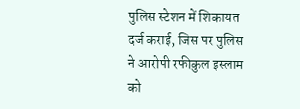पुलिस स्टेशन में शिकायत दर्ज कराई, जिस पर पुलिस ने आरोपी रफीकुल इस्लाम को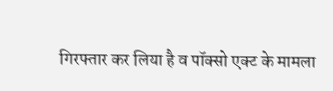गिरफ्तार कर लिया है व पॉक्सो एक्ट के मामला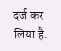दर्ज कर लिया है.